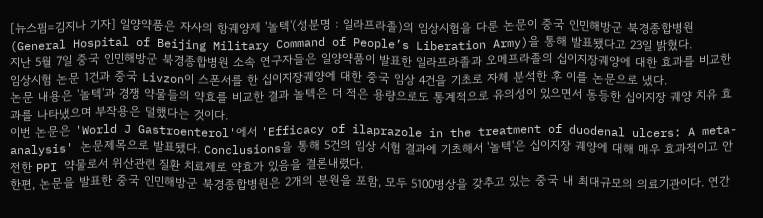[뉴스핌=김지나 기자] 일양약품은 자사의 항궤양제 '놀텍'(성분명 : 일라프라졸)의 임상시험을 다룬 논문이 중국 인민해방군 북경종합병원(General Hospital of Beijing Military Command of People’s Liberation Army)을 통해 발표됐다고 23일 밝혔다.
지난 5월 7일 중국 인민해방군 북경종합병원 소속 연구자들은 일양약품이 발표한 일라프라졸과 오메프라졸의 십이지장궤양에 대한 효과를 비교한 임상시험 논문 1건과 중국 Livzon이 스폰서를 한 십이지장궤양에 대한 중국 임상 4건을 기초로 자체 분석한 후 이를 논문으로 냈다.
논문 내용은 '놀텍'과 경쟁 약물들의 약효를 비교한 결과 놀텍은 더 적은 용량으로도 통계적으로 유의성이 있으면서 동등한 십이지장 궤양 치유 효과를 나타냈으며 부작용은 덜했다는 것이다.
이번 논문은 'World J Gastroenterol'에서 'Efficacy of ilaprazole in the treatment of duodenal ulcers: A meta-analysis' 논문제목으로 발표됐다. Conclusions을 통해 5건의 임상 시험 결과에 기초해서 '놀텍'은 십이지장 궤양에 대해 매우 효과적이고 안전한 PPI 약물로서 위산관련 질환 치료제로 약효가 있음을 결론내렸다.
한편, 논문을 발표한 중국 인민해방군 북경종합병원은 2개의 분원을 포함, 모두 5100병상을 갖추고 있는 중국 내 최대규모의 의료기관이다. 연간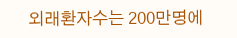외래환자수는 200만명에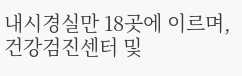내시경실만 18곳에 이르며, 건강검진센터 및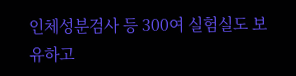인체성분검사 등 300여 실험실도 보유하고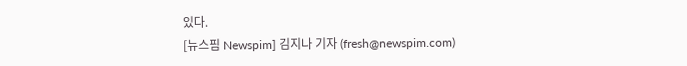있다.
[뉴스핌 Newspim] 김지나 기자 (fresh@newspim.com)